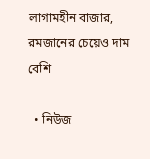লাগামহীন বাজার, রমজানের চেয়েও দাম বেশি

  • নিউজ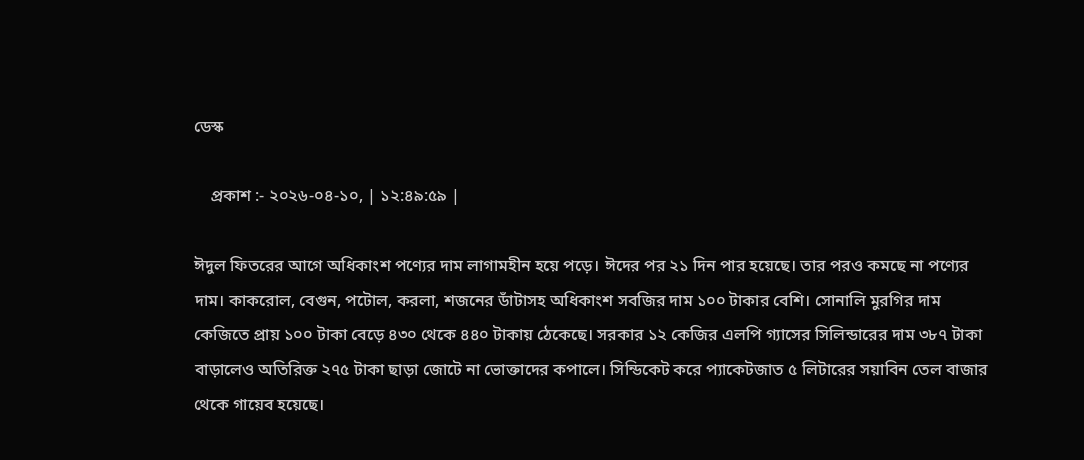ডেস্ক

    প্রকাশ :- ২০২৬-০৪-১০, | ১২:৪৯:৫৯ |

ঈদুল ফিতরের আগে অধিকাংশ পণ্যের দাম লাগামহীন হয়ে পড়ে। ঈদের পর ২১ দিন পার হয়েছে। তার পরও কমছে না পণ্যের দাম। কাকরোল, বেগুন, পটোল, করলা, শজনের ডাঁটাসহ অধিকাংশ সবজির দাম ১০০ টাকার বেশি। সোনালি মুরগির দাম কেজিতে প্রায় ১০০ টাকা বেড়ে ৪৩০ থেকে ৪৪০ টাকায় ঠেকেছে। সরকার ১২ কেজির এলপি গ্যাসের সিলিন্ডারের দাম ৩৮৭ টাকা বাড়ালেও অতিরিক্ত ২৭৫ টাকা ছাড়া জোটে না ভোক্তাদের কপালে। সিন্ডিকেট করে প্যাকেটজাত ৫ লিটারের সয়াবিন তেল বাজার থেকে গায়েব হয়েছে।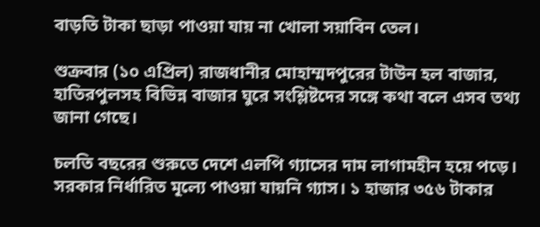বাড়তি টাকা ছাড়া পাওয়া যায় না খোলা সয়াবিন তেল।

শুক্রবার (১০ এপ্রিল) রাজধানীর মোহাম্মদপুরের টাউন হল বাজার, হাতিরপুলসহ বিভিন্ন বাজার ঘুরে সংশ্লিষ্টদের সঙ্গে কথা বলে এসব তথ্য জানা গেছে।

চলতি বছরের শুরুতে দেশে এলপি গ্যাসের দাম লাগামহীন হয়ে পড়ে। সরকার নির্ধারিত মূল্যে পাওয়া যায়নি গ্যাস। ১ হাজার ৩৫৬ টাকার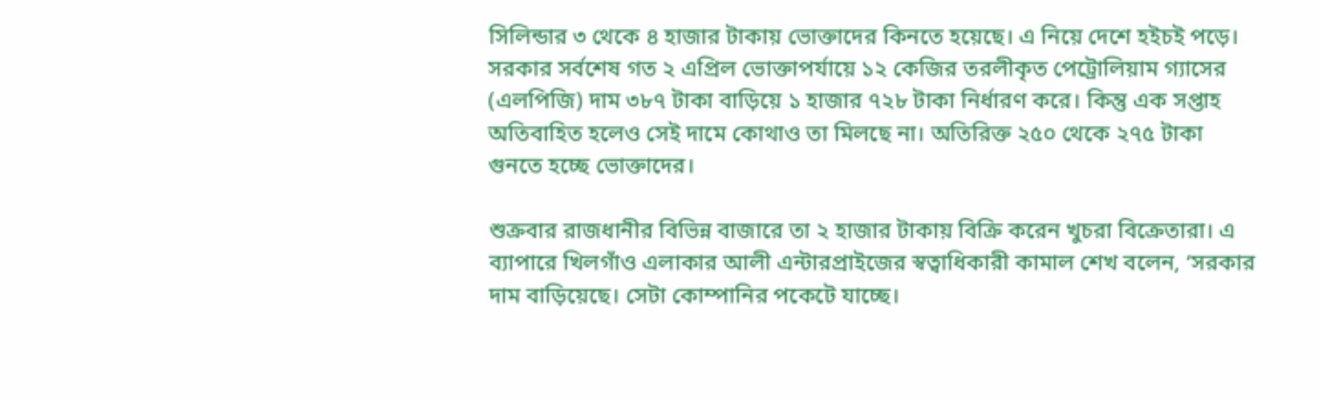সিলিন্ডার ৩ থেকে ৪ হাজার টাকায় ভোক্তাদের কিনতে হয়েছে। এ নিয়ে দেশে হইচই পড়ে। সরকার সর্বশেষ গত ২ এপ্রিল ভোক্তাপর্যায়ে ১২ কেজির তরলীকৃত পেট্রোলিয়াম গ্যাসের (এলপিজি) দাম ৩৮৭ টাকা বাড়িয়ে ১ হাজার ৭২৮ টাকা নির্ধারণ করে। কিন্তু এক সপ্তাহ অতিবাহিত হলেও সেই দামে কোথাও তা মিলছে না। অতিরিক্ত ২৫০ থেকে ২৭৫ টাকা গুনতে হচ্ছে ভোক্তাদের।

শুক্রবার রাজধানীর বিভিন্ন বাজারে তা ২ হাজার টাকায় বিক্রি করেন খুচরা বিক্রেতারা। এ ব্যাপারে খিলগাঁও এলাকার আলী এন্টারপ্রাইজের স্বত্বাধিকারী কামাল শেখ বলেন, ‘সরকার দাম বাড়িয়েছে। সেটা কোম্পানির পকেটে যাচ্ছে।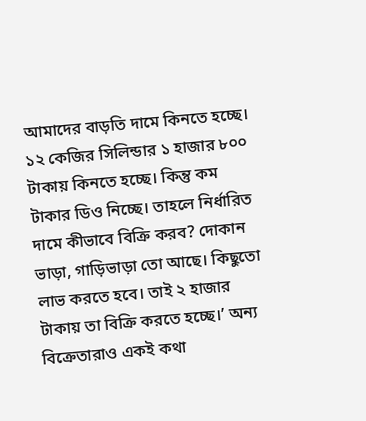আমাদের বাড়তি দামে কিনতে হচ্ছে। ১২ কেজির সিলিন্ডার ১ হাজার ৮০০ টাকায় কিনতে হচ্ছে। কিন্তু কম টাকার ডিও নিচ্ছে। তাহলে নির্ধারিত দামে কীভাবে বিক্রি করব? দোকান ভাড়া, গাড়িভাড়া তো আছে। কিছুতো লাভ করতে হবে। তাই ২ হাজার টাকায় তা বিক্রি করতে হচ্ছে।’ অন্য বিক্রেতারাও একই কথা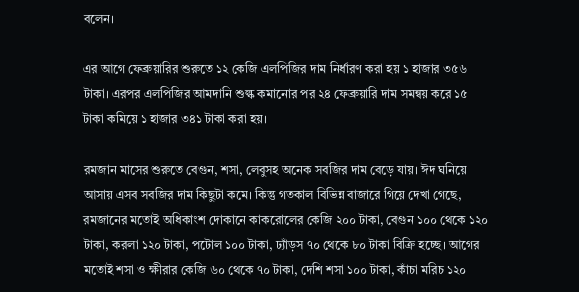বলেন।

এর আগে ফেব্রুয়ারির শুরুতে ১২ কেজি এলপিজির দাম নির্ধারণ করা হয় ১ হাজার ৩৫৬ টাকা। এরপর এলপিজির আমদানি শুল্ক কমানোর পর ২৪ ফেব্রুয়ারি দাম সমন্বয় করে ১৫ টাকা কমিয়ে ১ হাজার ৩৪১ টাকা করা হয়।

রমজান মাসের শুরুতে বেগুন, শসা, লেবুসহ অনেক সবজির দাম বেড়ে যায়। ঈদ ঘনিয়ে আসায় এসব সবজির দাম কিছুটা কমে। কিন্তু গতকাল বিভিন্ন বাজারে গিয়ে দেখা গেছে, রমজানের মতোই অধিকাংশ দোকানে কাকরোলের কেজি ২০০ টাকা, বেগুন ১০০ থেকে ১২০ টাকা, করলা ১২০ টাকা, পটোল ১০০ টাকা, ঢ্যাঁড়স ৭০ থেকে ৮০ টাকা বিক্রি হচ্ছে। আগের মতোই শসা ও ক্ষীরার কেজি ৬০ থেকে ৭০ টাকা, দেশি শসা ১০০ টাকা, কাঁচা মরিচ ১২০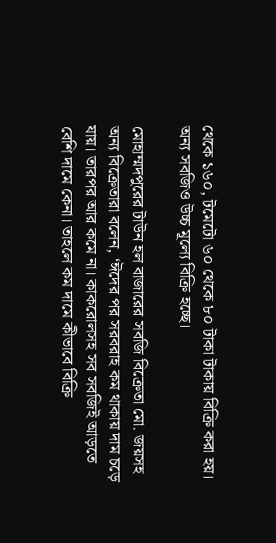থেকে ১৬০, টমেটো ৬০ থেকে ৮০ টাকা টাকায় বিক্রি করা হয়। অন্য সবজিও উচ্চ মূল্যে বিক্রি হচ্ছে।

মোহাম্মদপুরের টাউন হল বাজারের সবজি বিক্রেতা মো. জয়সহ অন্য বিক্রেতারা বলেন, ‘ঈদের পর সরবরাহ কম থাকায় দাম চড়ে যায়। তারপর আর কমে না। কাকরোলসহ সব সবজিই আড়তে বেশি দামে কেনা। তাহলে কম দামে কীভাবে বিক্রি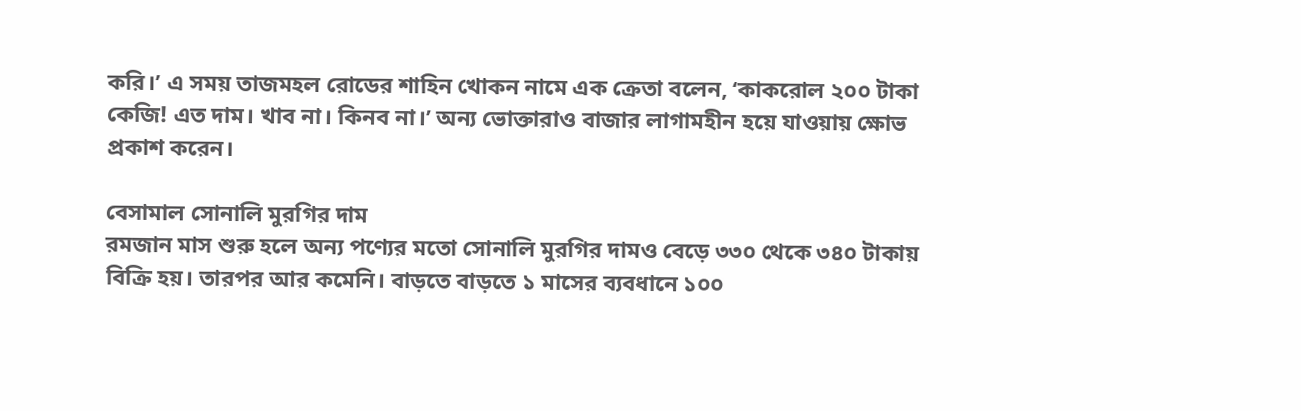করি।’ এ সময় তাজমহল রোডের শাহিন খোকন নামে এক ক্রেতা বলেন, ‘কাকরোল ২০০ টাকা কেজি! এত দাম। খাব না। কিনব না।’ অন্য ভোক্তারাও বাজার লাগামহীন হয়ে যাওয়ায় ক্ষোভ প্রকাশ করেন।

বেসামাল সোনালি মুরগির দাম
রমজান মাস শুরু হলে অন্য পণ্যের মতো সোনালি মুরগির দামও বেড়ে ৩৩০ থেকে ৩৪০ টাকায় বিক্রি হয়। তারপর আর কমেনি। বাড়তে বাড়তে ১ মাসের ব্যবধানে ১০০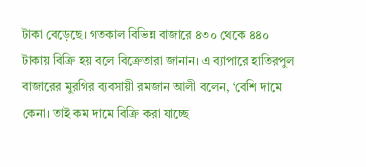টাকা বেড়েছে। গতকাল বিভিন্ন বাজারে ৪৩০ থেকে ৪৪০ টাকায় বিক্রি হয় বলে বিক্রেতারা জানান। এ ব্যাপারে হাতিরপুল বাজারের মুরগির ব্যবসায়ী রমজান আলী বলেন, ‘বেশি দামে কেনা। তাই কম দামে বিক্রি করা যাচ্ছে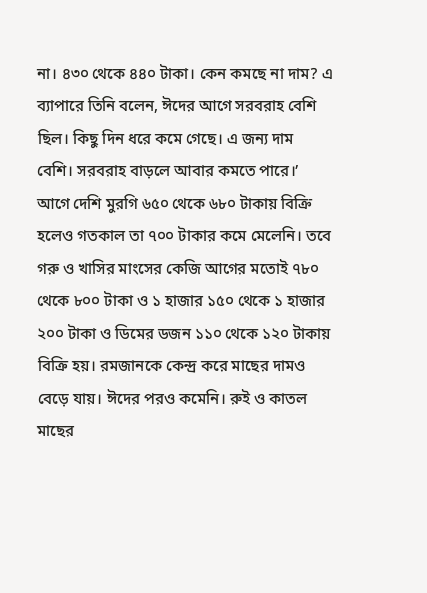না। ৪৩০ থেকে ৪৪০ টাকা। কেন কমছে না দাম? এ ব্যাপারে তিনি বলেন, ঈদের আগে সরবরাহ বেশি ছিল। কিছু দিন ধরে কমে গেছে। এ জন্য দাম বেশি। সরবরাহ বাড়লে আবার কমতে পারে।’ আগে দেশি মুরগি ৬৫০ থেকে ৬৮০ টাকায় বিক্রি হলেও গতকাল তা ৭০০ টাকার কমে মেলেনি। তবে গরু ও খাসির মাংসের কেজি আগের মতোই ৭৮০ থেকে ৮০০ টাকা ও ১ হাজার ১৫০ থেকে ১ হাজার ২০০ টাকা ও ডিমের ডজন ১১০ থেকে ১২০ টাকায় বিক্রি হয়। রমজানকে কেন্দ্র করে মাছের দামও বেড়ে যায়। ঈদের পরও কমেনি। রুই ও কাতল মাছের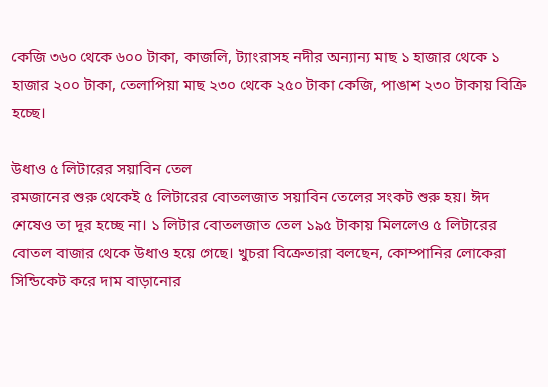কেজি ৩৬০ থেকে ৬০০ টাকা, কাজলি, ট্যাংরাসহ নদীর অন্যান্য মাছ ১ হাজার থেকে ১ হাজার ২০০ টাকা, তেলাপিয়া মাছ ২৩০ থেকে ২৫০ টাকা কেজি, পাঙাশ ২৩০ টাকায় বিক্রি হচ্ছে।

উধাও ৫ লিটারের সয়াবিন তেল
রমজানের শুরু থেকেই ৫ লিটারের বোতলজাত সয়াবিন তেলের সংকট শুরু হয়। ঈদ শেষেও তা দূর হচ্ছে না। ১ লিটার বোতলজাত তেল ১৯৫ টাকায় মিললেও ৫ লিটারের বোতল বাজার থেকে উধাও হয়ে গেছে। খুচরা বিক্রেতারা বলছেন, কোম্পানির লোকেরা সিন্ডিকেট করে দাম বাড়ানোর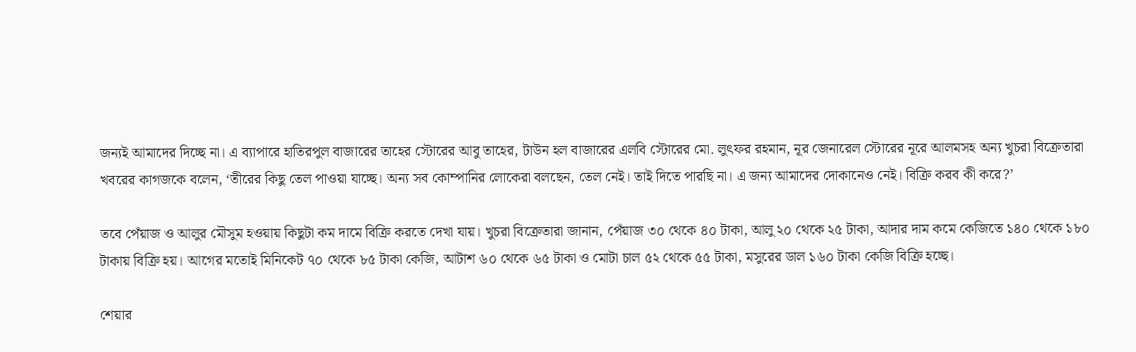জন্যই আমাদের দিচ্ছে না। এ ব্যাপারে হাতিরপুল বাজারের তাহের স্টোরের আবু তাহের, টাউন হল বাজারের এলবি স্টোরের মো. লুৎফর রহমান, নূর জেনারেল স্টোরের নূরে আলমসহ অন্য খুচরা বিক্রেতারা খবরের কাগজকে বলেন, ‘তীরের কিছু তেল পাওয়া যাচ্ছে। অন্য সব কোম্পানির লোকেরা বলছেন, তেল নেই। তাই দিতে পারছি না। এ জন্য আমাদের দোকানেও নেই। বিক্রি করব কী করে?’

তবে পেঁয়াজ ও আলুর মৌসুম হওয়ায় কিছুটা কম দামে বিক্রি করতে দেখা যায়। খুচরা বিক্রেতারা জানান, পেঁয়াজ ৩০ থেকে ৪০ টাকা, আলু ২০ থেকে ২৫ টাকা, আদার দাম কমে কেজিতে ১৪০ থেকে ১৮০ টাকায় বিক্রি হয়। আগের মতোই মিনিকেট ৭০ থেকে ৮৫ টাকা কেজি, আটাশ ৬০ থেকে ৬৫ টাকা ও মোটা চাল ৫২ থেকে ৫৫ টাকা, মসুরের ডাল ১৬০ টাকা কেজি বিক্রি হচ্ছে।

শেয়ার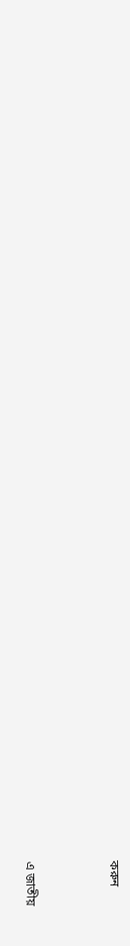করুন



এ জাতীয়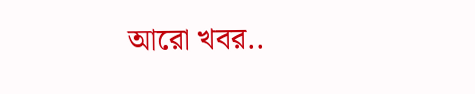আরো খবর..